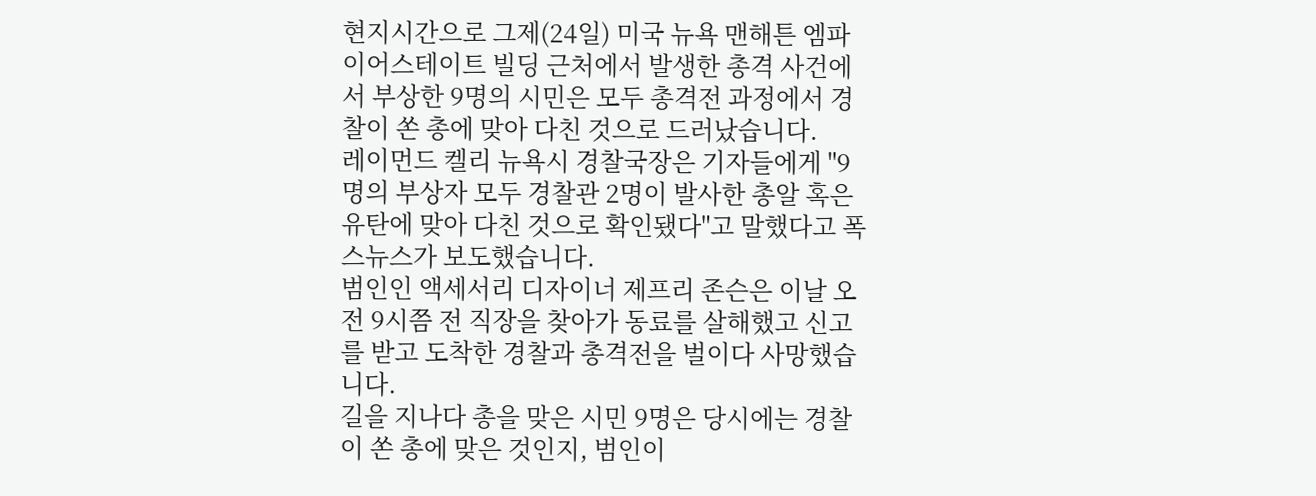현지시간으로 그제(24일) 미국 뉴욕 맨해튼 엠파이어스테이트 빌딩 근처에서 발생한 총격 사건에서 부상한 9명의 시민은 모두 총격전 과정에서 경찰이 쏜 총에 맞아 다친 것으로 드러났습니다.
레이먼드 켈리 뉴욕시 경찰국장은 기자들에게 "9명의 부상자 모두 경찰관 2명이 발사한 총알 혹은 유탄에 맞아 다친 것으로 확인됐다"고 말했다고 폭스뉴스가 보도했습니다.
범인인 액세서리 디자이너 제프리 존슨은 이날 오전 9시쯤 전 직장을 찾아가 동료를 살해했고 신고를 받고 도착한 경찰과 총격전을 벌이다 사망했습니다.
길을 지나다 총을 맞은 시민 9명은 당시에는 경찰이 쏜 총에 맞은 것인지, 범인이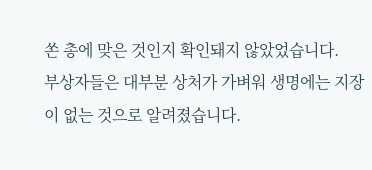쏜 총에 맞은 것인지 확인돼지 않았었습니다.
부상자들은 대부분 상처가 가벼워 생명에는 지장이 없는 것으로 알려졌습니다.